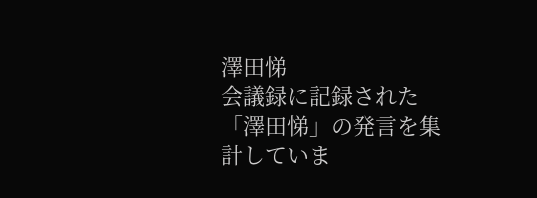澤田悌
会議録に記録された「澤田悌」の発言を集計していま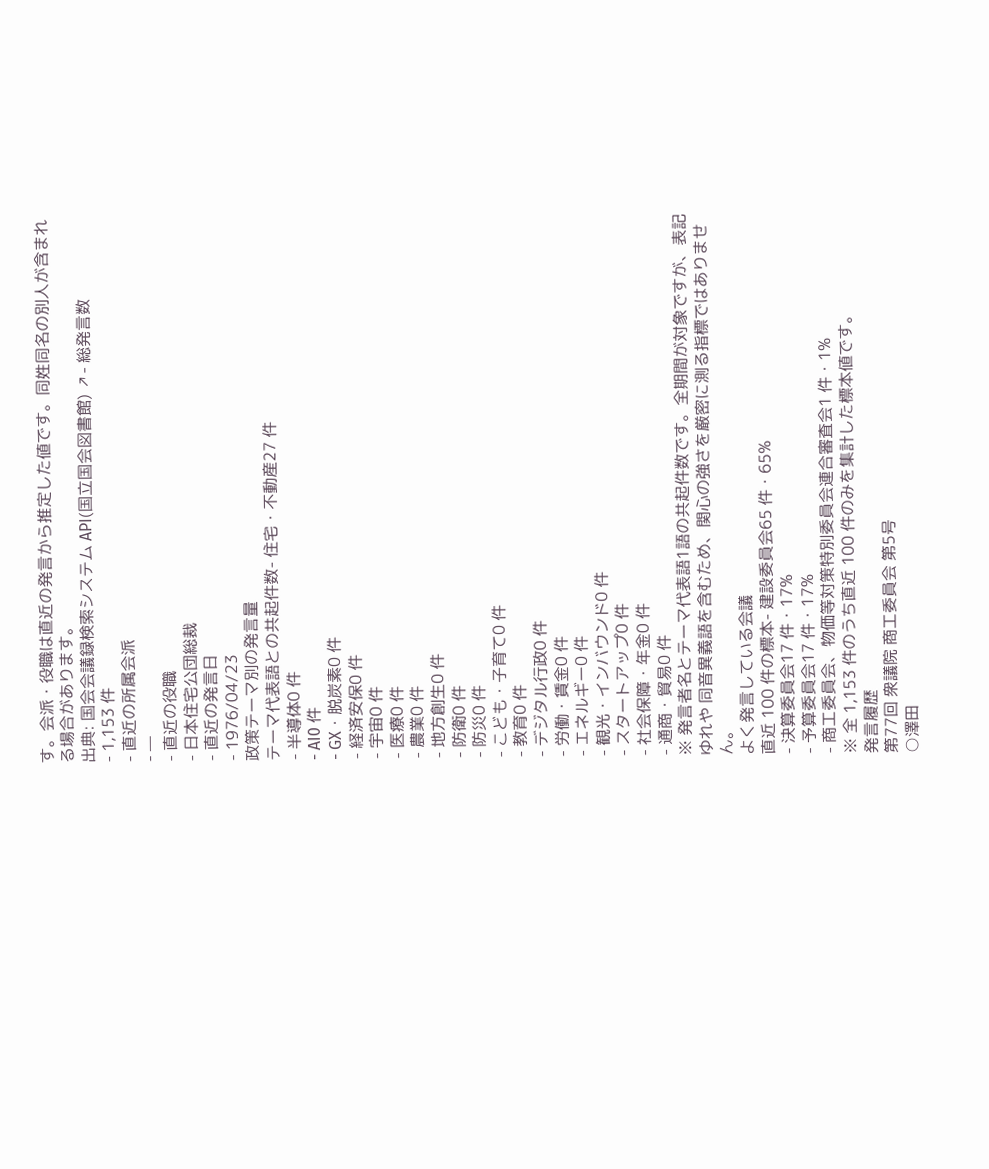す。会派・役職は直近の発言から推定した値です。同姓同名の別人が含まれる場合があります。
出典: 国会会議録検索システム API(国立国会図書館) ↗- 総発言数
- 1,153 件
- 直近の所属会派
- —
- 直近の役職
- 日本住宅公団総裁
- 直近の発言日
- 1976/04/23
政策テーマ別の発言量
テーマ代表語との共起件数- 住宅・不動産27 件
- 半導体0 件
- AI0 件
- GX・脱炭素0 件
- 経済安保0 件
- 宇宙0 件
- 医療0 件
- 農業0 件
- 地方創生0 件
- 防衛0 件
- 防災0 件
- こども・子育て0 件
- 教育0 件
- デジタル行政0 件
- 労働・賃金0 件
- エネルギー0 件
- 観光・インバウンド0 件
- スタートアップ0 件
- 社会保障・年金0 件
- 通商・貿易0 件
※ 発言者名とテーマ代表語1語の共起件数です。全期間が対象ですが、表記ゆれや 同音異義語を含むため、関心の強さを厳密に測る指標ではありません。
よく発言している会議
直近 100 件の標本- 建設委員会65 件・65%
- 決算委員会17 件・17%
- 予算委員会17 件・17%
- 商工委員会、物価等対策特別委員会連合審査会1 件・1%
※ 全 1,153 件のうち直近 100 件のみを集計した標本値です。
発言履歴
第77回 衆議院 商工委員会 第5号
○澤田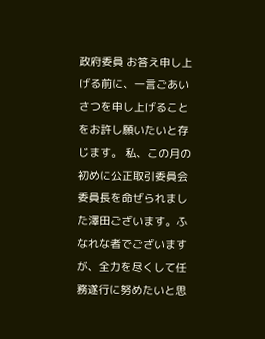政府委員 お答え申し上げる前に、一言ごあいさつを申し上げることをお許し願いたいと存じます。 私、この月の初めに公正取引委員会委員長を命ぜられました澤田ございます。ふなれな者でございますが、全力を尽くして任務遂行に努めたいと思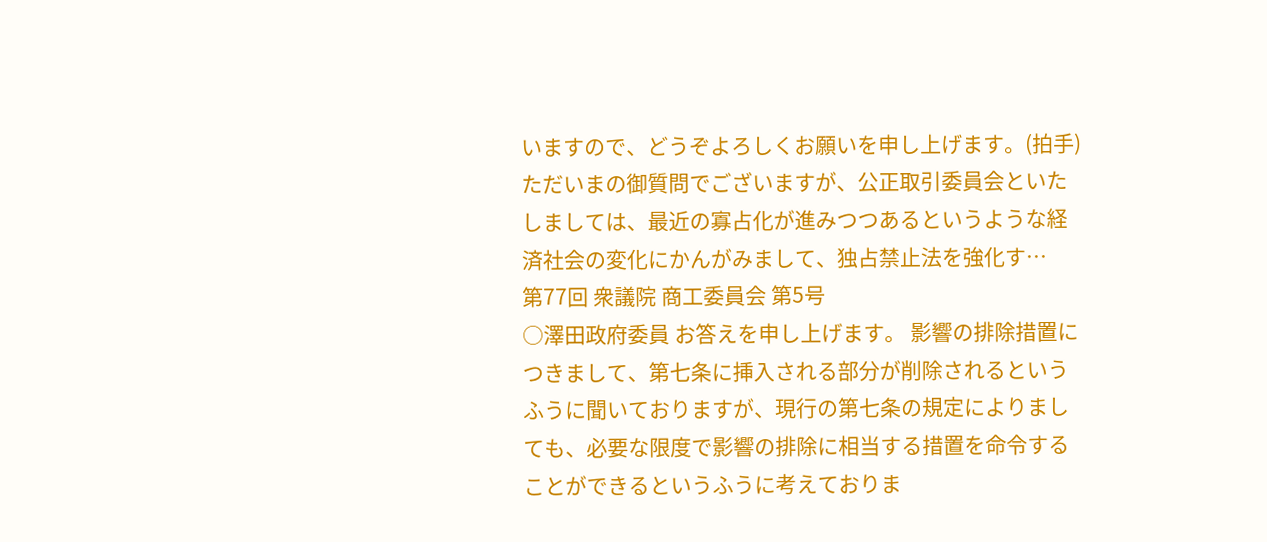いますので、どうぞよろしくお願いを申し上げます。(拍手) ただいまの御質問でございますが、公正取引委員会といたしましては、最近の寡占化が進みつつあるというような経済社会の変化にかんがみまして、独占禁止法を強化す…
第77回 衆議院 商工委員会 第5号
○澤田政府委員 お答えを申し上げます。 影響の排除措置につきまして、第七条に挿入される部分が削除されるというふうに聞いておりますが、現行の第七条の規定によりましても、必要な限度で影響の排除に相当する措置を命令することができるというふうに考えておりま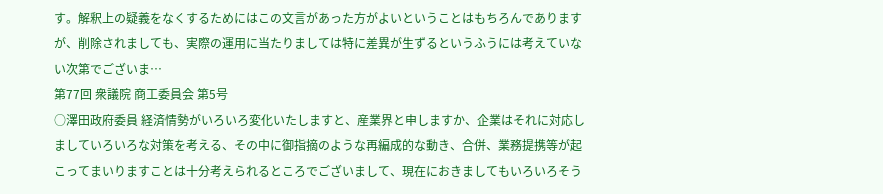す。解釈上の疑義をなくするためにはこの文言があった方がよいということはもちろんでありますが、削除されましても、実際の運用に当たりましては特に差異が生ずるというふうには考えていない次第でございま…
第77回 衆議院 商工委員会 第5号
○澤田政府委員 経済情勢がいろいろ変化いたしますと、産業界と申しますか、企業はそれに対応しましていろいろな対策を考える、その中に御指摘のような再編成的な動き、合併、業務提携等が起こってまいりますことは十分考えられるところでございまして、現在におきましてもいろいろそう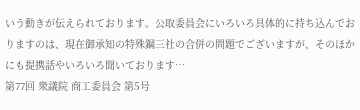いう動きが伝えられております。公取委員会にいろいろ具体的に持ち込んでおりますのは、現在御承知の特殊鋼三社の合併の問題でございますが、そのほかにも提携話やいろいろ聞いております…
第77回 衆議院 商工委員会 第5号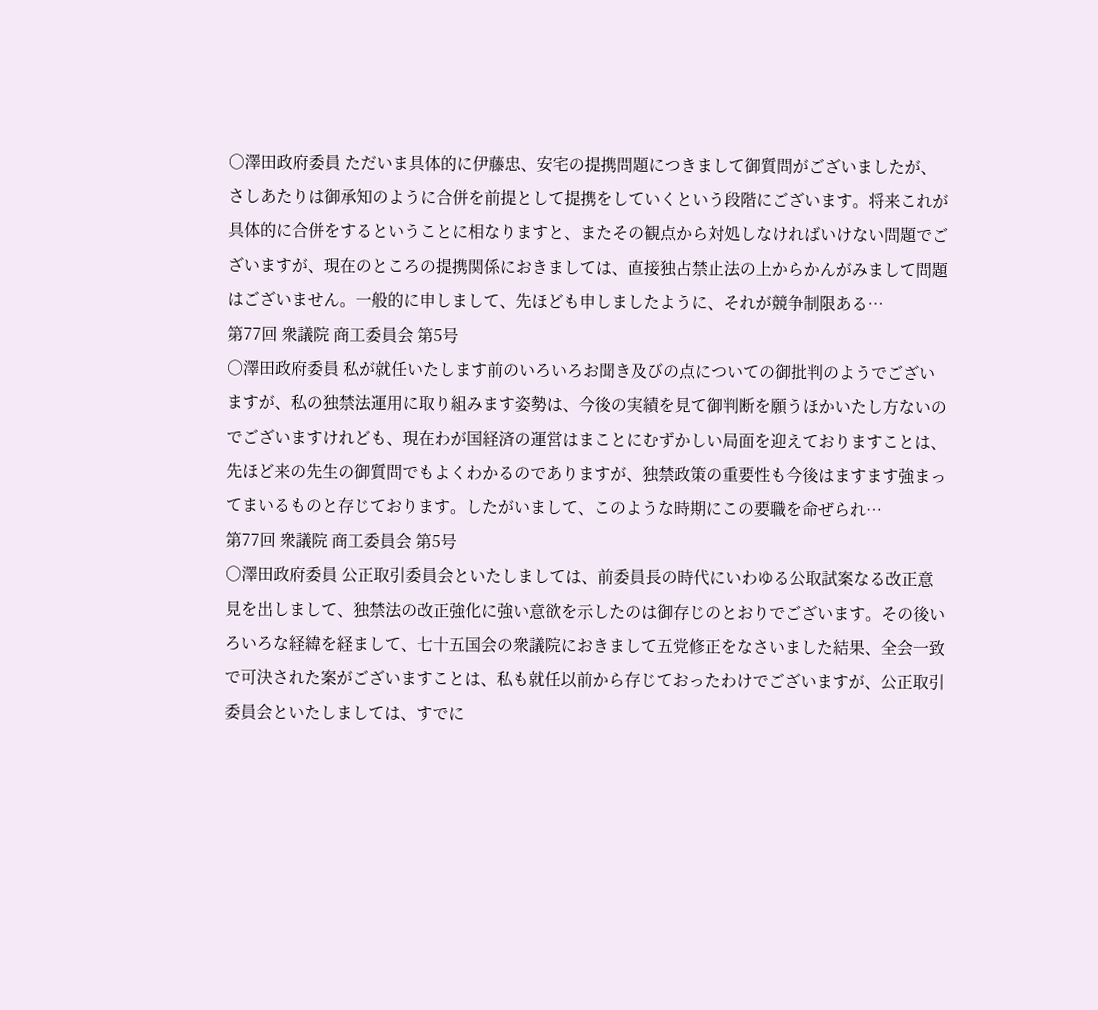○澤田政府委員 ただいま具体的に伊藤忠、安宅の提携問題につきまして御質問がございましたが、さしあたりは御承知のように合併を前提として提携をしていくという段階にございます。将来これが具体的に合併をするということに相なりますと、またその観点から対処しなければいけない問題でございますが、現在のところの提携関係におきましては、直接独占禁止法の上からかんがみまして問題はございません。一般的に申しまして、先ほども申しましたように、それが競争制限ある…
第77回 衆議院 商工委員会 第5号
○澤田政府委員 私が就任いたします前のいろいろお聞き及びの点についての御批判のようでございますが、私の独禁法運用に取り組みます姿勢は、今後の実績を見て御判断を願うほかいたし方ないのでございますけれども、現在わが国経済の運営はまことにむずかしい局面を迎えておりますことは、先ほど来の先生の御質問でもよくわかるのでありますが、独禁政策の重要性も今後はますます強まってまいるものと存じております。したがいまして、このような時期にこの要職を命ぜられ…
第77回 衆議院 商工委員会 第5号
○澤田政府委員 公正取引委員会といたしましては、前委員長の時代にいわゆる公取試案なる改正意見を出しまして、独禁法の改正強化に強い意欲を示したのは御存じのとおりでございます。その後いろいろな経緯を経まして、七十五国会の衆議院におきまして五党修正をなさいました結果、全会一致で可決された案がございますことは、私も就任以前から存じておったわけでございますが、公正取引委員会といたしましては、すでに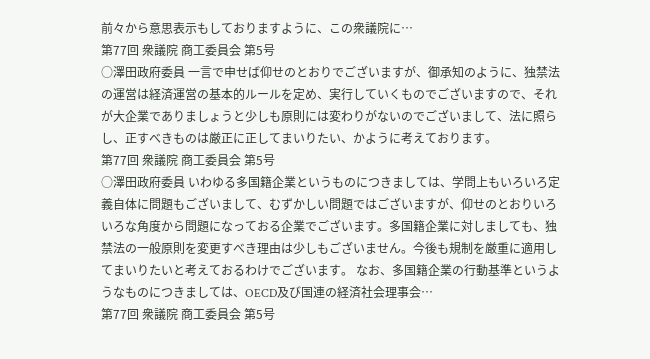前々から意思表示もしておりますように、この衆議院に…
第77回 衆議院 商工委員会 第5号
○澤田政府委員 一言で申せば仰せのとおりでございますが、御承知のように、独禁法の運営は経済運営の基本的ルールを定め、実行していくものでございますので、それが大企業でありましょうと少しも原則には変わりがないのでございまして、法に照らし、正すべきものは厳正に正してまいりたい、かように考えております。
第77回 衆議院 商工委員会 第5号
○澤田政府委員 いわゆる多国籍企業というものにつきましては、学問上もいろいろ定義自体に問題もございまして、むずかしい問題ではございますが、仰せのとおりいろいろな角度から問題になっておる企業でございます。多国籍企業に対しましても、独禁法の一般原則を変更すべき理由は少しもございません。今後も規制を厳重に適用してまいりたいと考えておるわけでございます。 なお、多国籍企業の行動基準というようなものにつきましては、OECD及び国連の経済社会理事会…
第77回 衆議院 商工委員会 第5号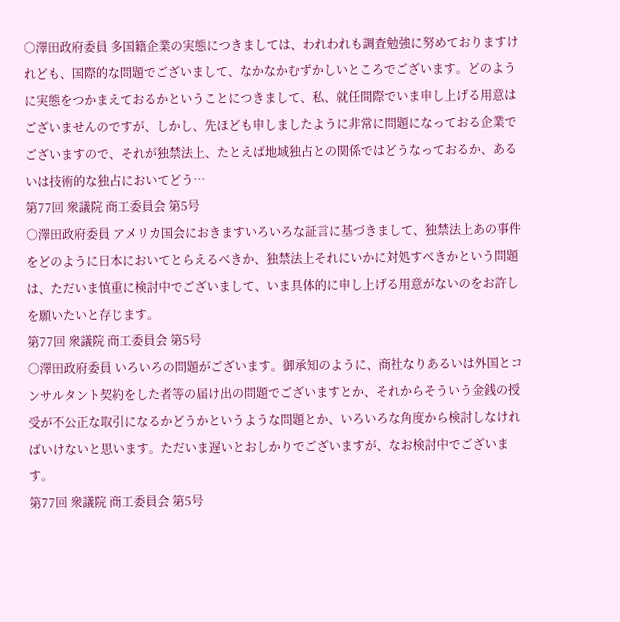○澤田政府委員 多国籍企業の実態につきましては、われわれも調査勉強に努めておりますけれども、国際的な問題でございまして、なかなかむずかしいところでございます。どのように実態をつかまえておるかということにつきまして、私、就任間際でいま申し上げる用意はございませんのですが、しかし、先ほども申しましたように非常に問題になっておる企業でございますので、それが独禁法上、たとえば地域独占との関係ではどうなっておるか、あるいは技術的な独占においてどう…
第77回 衆議院 商工委員会 第5号
○澤田政府委員 アメリカ国会におきますいろいろな証言に基づきまして、独禁法上あの事件をどのように日本においてとらえるべきか、独禁法上それにいかに対処すべきかという問題は、ただいま慎重に検討中でございまして、いま具体的に申し上げる用意がないのをお許しを願いたいと存じます。
第77回 衆議院 商工委員会 第5号
○澤田政府委員 いろいろの問題がございます。御承知のように、商社なりあるいは外国とコンサルタント契約をした者等の届け出の問題でございますとか、それからそういう金銭の授受が不公正な取引になるかどうかというような問題とか、いろいろな角度から検討しなければいけないと思います。ただいま遅いとおしかりでございますが、なお検討中でございます。
第77回 衆議院 商工委員会 第5号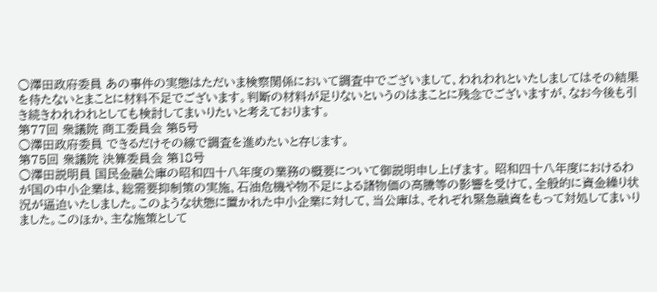○澤田政府委員 あの事件の実態はただいま検察関係において調査中でございまして、われわれといたしましてはその結果を待たないとまことに材料不足でございます。判断の材料が足りないというのはまことに残念でございますが、なお今後も引き続きわれわれとしても検討してまいりたいと考えております。
第77回 衆議院 商工委員会 第5号
○澤田政府委員 できるだけその線で調査を進めたいと存じます。
第75回 衆議院 決算委員会 第18号
○澤田説明員 国民金融公庫の昭和四十八年度の業務の概要について御説明申し上げます。 昭和四十八年度におけるわが国の中小企業は、総需要抑制策の実施、石油危機や物不足による諸物価の高騰等の影響を受けて、全般的に資金繰り状況が逼迫いたしました。このような状態に置かれた中小企業に対して、当公庫は、それぞれ緊急融資をもって対処してまいりました。このほか、主な施策として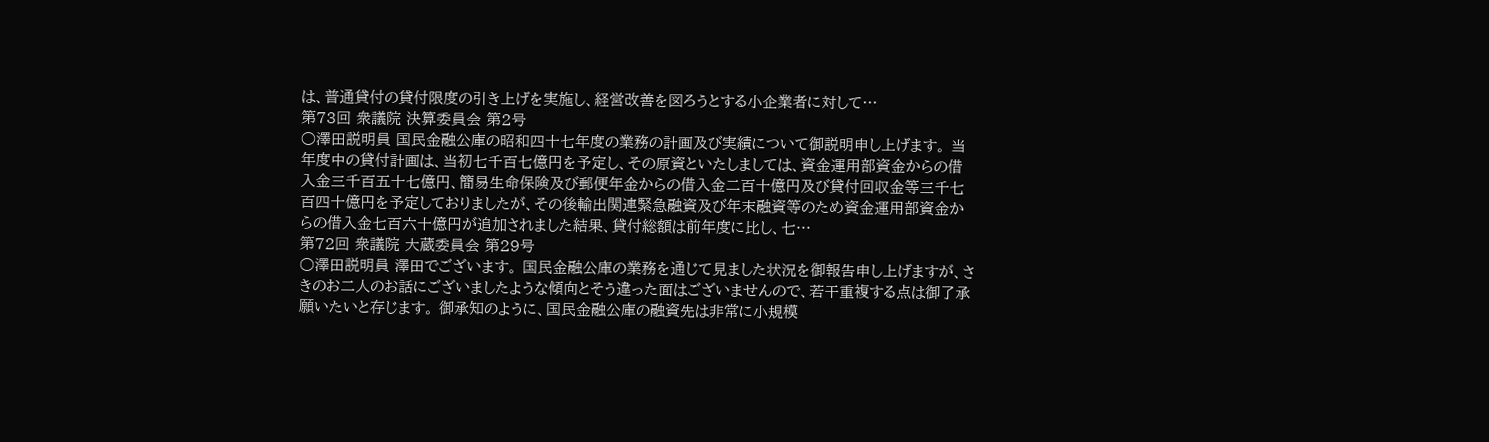は、普通貸付の貸付限度の引き上げを実施し、経営改善を図ろうとする小企業者に対して…
第73回 衆議院 決算委員会 第2号
○澤田説明員 国民金融公庫の昭和四十七年度の業務の計画及び実績について御説明申し上げます。 当年度中の貸付計画は、当初七千百七億円を予定し、その原資といたしましては、資金運用部資金からの借入金三千百五十七億円、簡易生命保険及び郵便年金からの借入金二百十億円及び貸付回収金等三千七百四十億円を予定しておりましたが、その後輸出関連緊急融資及び年末融資等のため資金運用部資金からの借入金七百六十億円が追加されました結果、貸付総額は前年度に比し、七…
第72回 衆議院 大蔵委員会 第29号
○澤田説明員 澤田でございます。 国民金融公庫の業務を通じて見ました状況を御報告申し上げますが、さきのお二人のお話にございましたような傾向とそう違った面はございませんので、若干重複する点は御了承願いたいと存じます。 御承知のように、国民金融公庫の融資先は非常に小規模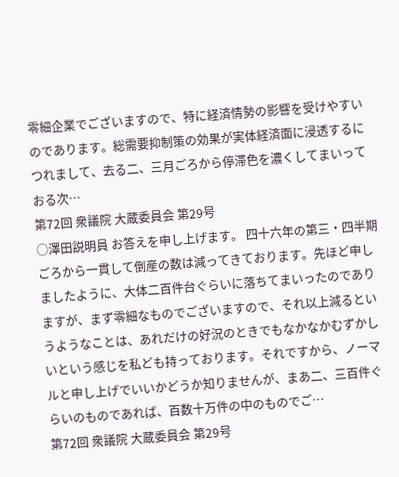零細企業でございますので、特に経済情勢の影響を受けやすいのであります。総需要抑制策の効果が実体経済面に浸透するにつれまして、去る二、三月ごろから停滞色を濃くしてまいっておる次…
第72回 衆議院 大蔵委員会 第29号
○澤田説明員 お答えを申し上げます。 四十六年の第三・四半期ごろから一貫して倒産の数は減ってきております。先ほど申しましたように、大体二百件台ぐらいに落ちてまいったのでありますが、まず零細なものでございますので、それ以上減るというようなことは、あれだけの好況のときでもなかなかむずかしいという感じを私ども持っております。それですから、ノーマルと申し上げでいいかどうか知りませんが、まあ二、三百件ぐらいのものであれば、百数十万件の中のものでご…
第72回 衆議院 大蔵委員会 第29号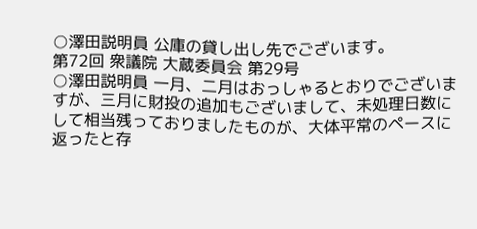○澤田説明員 公庫の貸し出し先でございます。
第72回 衆議院 大蔵委員会 第29号
○澤田説明員 一月、二月はおっしゃるとおりでございますが、三月に財投の追加もございまして、未処理日数にして相当残っておりましたものが、大体平常のペースに返ったと存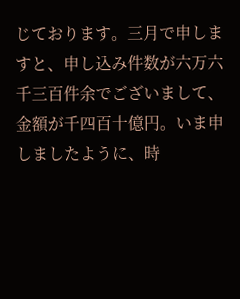じております。三月で申しますと、申し込み件数が六万六千三百件余でございまして、金額が千四百十億円。いま申しましたように、時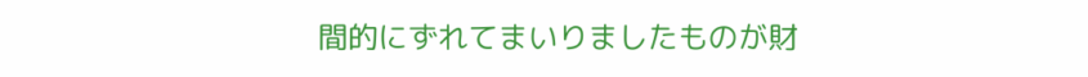間的にずれてまいりましたものが財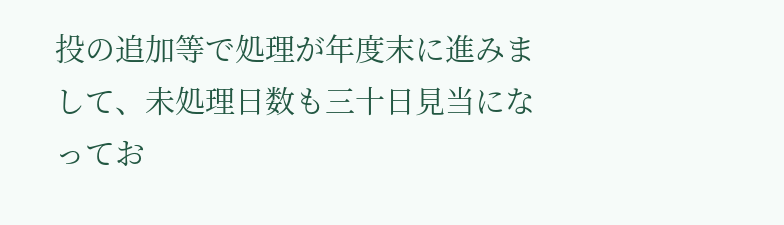投の追加等で処理が年度末に進みまして、未処理日数も三十日見当になってお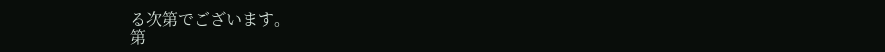る次第でございます。
第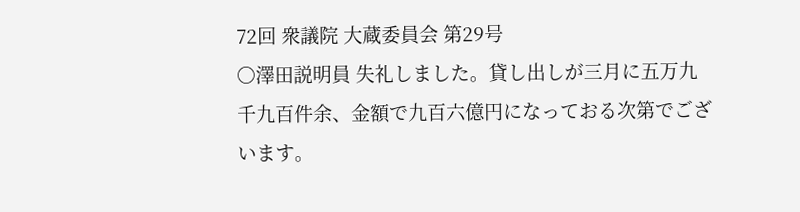72回 衆議院 大蔵委員会 第29号
○澤田説明員 失礼しました。貸し出しが三月に五万九千九百件余、金額で九百六億円になっておる次第でございます。